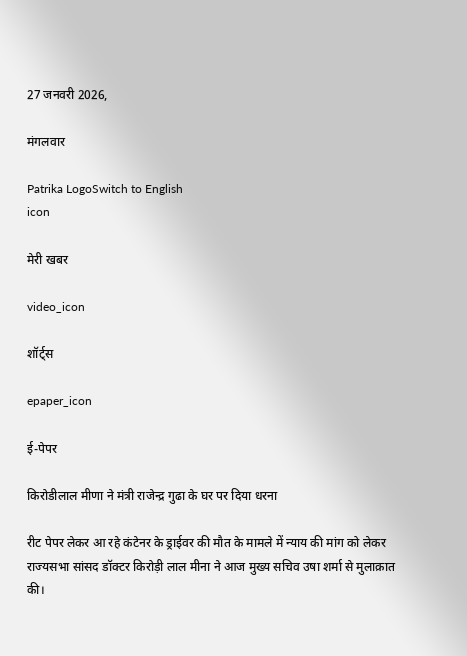27 जनवरी 2026,

मंगलवार

Patrika LogoSwitch to English
icon

मेरी खबर

video_icon

शॉर्ट्स

epaper_icon

ई-पेपर

किरोडीलाल मीणा ने मंत्री राजेन्द्र गुढा के घर पर दिया धरना

रीट पेपर लेकर आ रहे कंटेनर के ड्राईवर की मौत के मामले में न्याय की मांग को लेकर राज्यसभा सांसद डॉक्टर किरोड़ी लाल मीना ने आज मुख्य सचिव उषा शर्मा से मुलाक़ात की।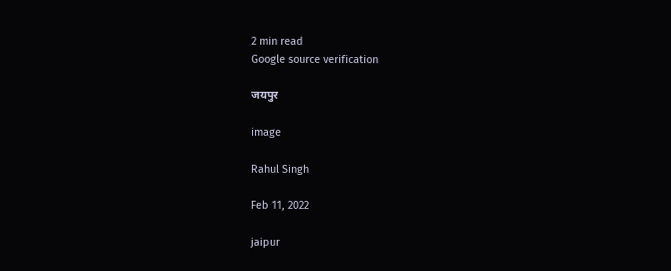2 min read
Google source verification

जयपुर

image

Rahul Singh

Feb 11, 2022

jaipur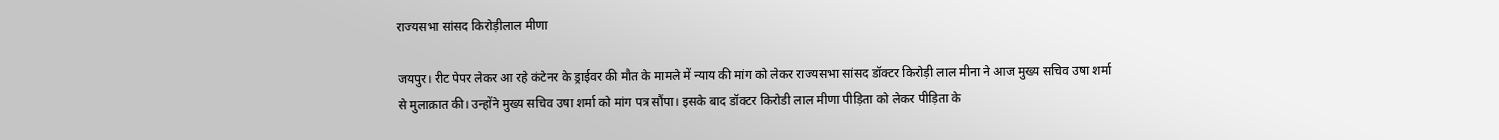राज्यसभा सांसद किरोड़ीलाल मीणा

जयपुर। रीट पेपर लेकर आ रहे कंटेनर के ड्राईवर की मौत के मामले में न्याय की मांग को लेकर राज्यसभा सांसद डॉक्टर किरोड़ी लाल मीना ने आज मुख्य सचिव उषा शर्मा से मुलाक़ात की। उन्होंने मुख्य सचिव उषा शर्मा को मांग पत्र सौंपा। इसके बाद डॉक्टर किरोडी लाल मीणा पीड़िता को लेकर पीड़िता के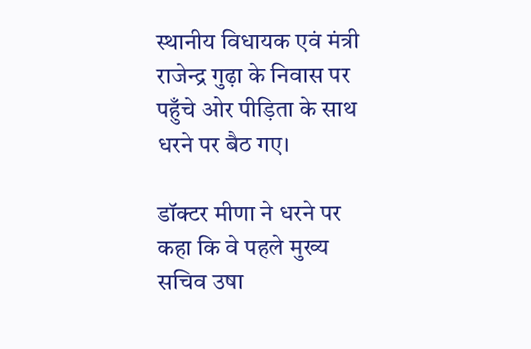स्थानीय विधायक एवं मंत्री राजेन्द्र गुढ़ा के निवास पर पहुँचे ओर पीड़िता के साथ धरने पर बैठ गए।

डॉक्टर मीणा ने धरने पर कहा कि वे पहले मुख्य सचिव उषा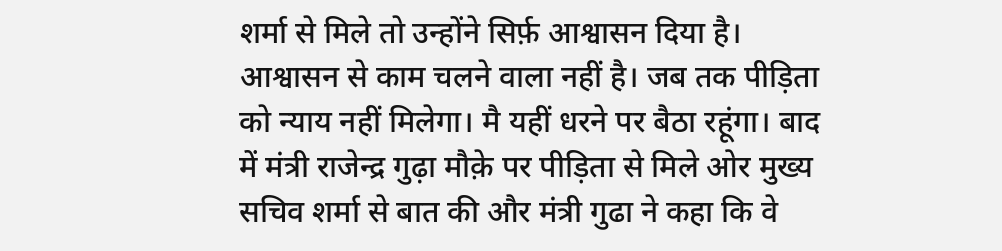शर्मा से मिले तो उन्होंने सिर्फ़ आश्वासन दिया है। आश्वासन से काम चलने वाला नहीं है। जब तक पीड़िता को न्याय नहीं मिलेगा। मै यहीं धरने पर बैठा रहूंगा। बाद में मंत्री राजेन्द्र गुढ़ा मौक़े पर पीड़िता से मिले ओर मुख्य सचिव शर्मा से बात की और मंत्री गुढा ने कहा कि वे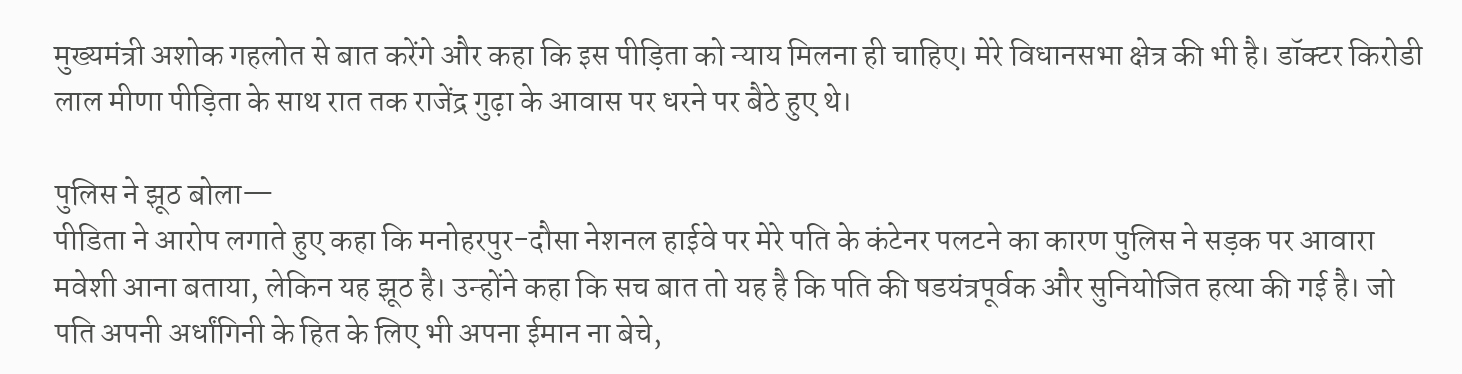मुख्यमंत्री अशोक गहलोत से बात करेंगे और कहा कि इस पीड़िता को न्याय मिलना ही चाहिए। मेरे विधानसभा क्षेत्र की भी है। डॉक्टर किरोडी लाल मीणा पीड़िता के साथ रात तक राजेंद्र गुढ़ा के आवास पर धरने पर बैठे हुए थे।

पुलिस ने झूठ बोला—
पीडिता ने आरोप लगाते हुए कहा कि मनोहरपुर-दौसा नेशनल हाईवे पर मेरे पति के कंटेनर पलटने का कारण पुलिस ने सड़क पर आवारा मवेशी आना बताया, लेकिन यह झूठ है। उन्होंने कहा कि सच बात तो यह है कि पति की षडयंत्रपूर्वक और सुनियोजित हत्या की गई है। जो पति अपनी अर्धांगिनी के हित के लिए भी अपना ईमान ना बेचे,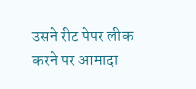उसने रीट पेपर लीक करने पर आमादा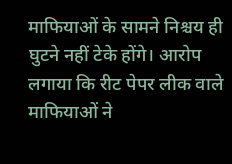माफियाओं के सामने निश्चय ही घुटने नहीं टेके होंगे। आरोप लगाया कि रीट पेपर लीक वाले माफियाओं ने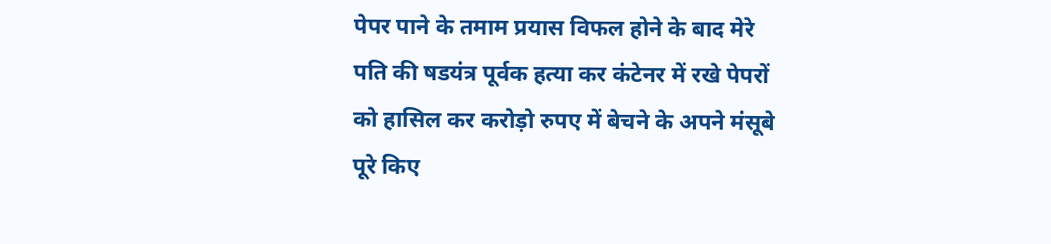पेपर पाने के तमाम प्रयास विफल होने के बाद मेरे पति की षडयंत्र पूर्वक हत्या कर कंटेनर में रखे पेपरों को हासिल कर करोड़ो रुपए में बेचने के अपने मंसूबे पूरे किए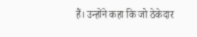हैं। उन्होंने कहा कि जो ठेकेदार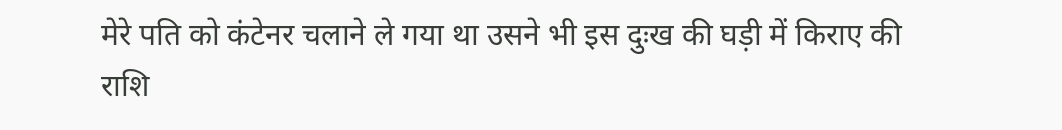मेरे पति को कंटेनर चलाने ले गया था उसने भी इस दुःख की घड़ी में किराए की राशि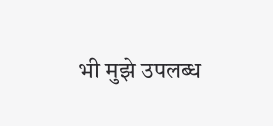भी मुझे उपलब्ध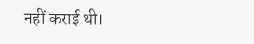नहीं कराई थी।